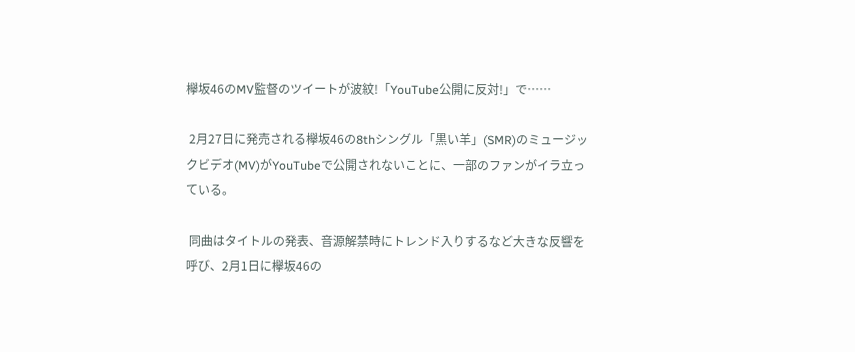欅坂46のMV監督のツイートが波紋!「YouTube公開に反対!」で……

 2月27日に発売される欅坂46の8thシングル「黒い羊」(SMR)のミュージックビデオ(MV)がYouTubeで公開されないことに、一部のファンがイラ立っている。

 同曲はタイトルの発表、音源解禁時にトレンド入りするなど大きな反響を呼び、2月1日に欅坂46の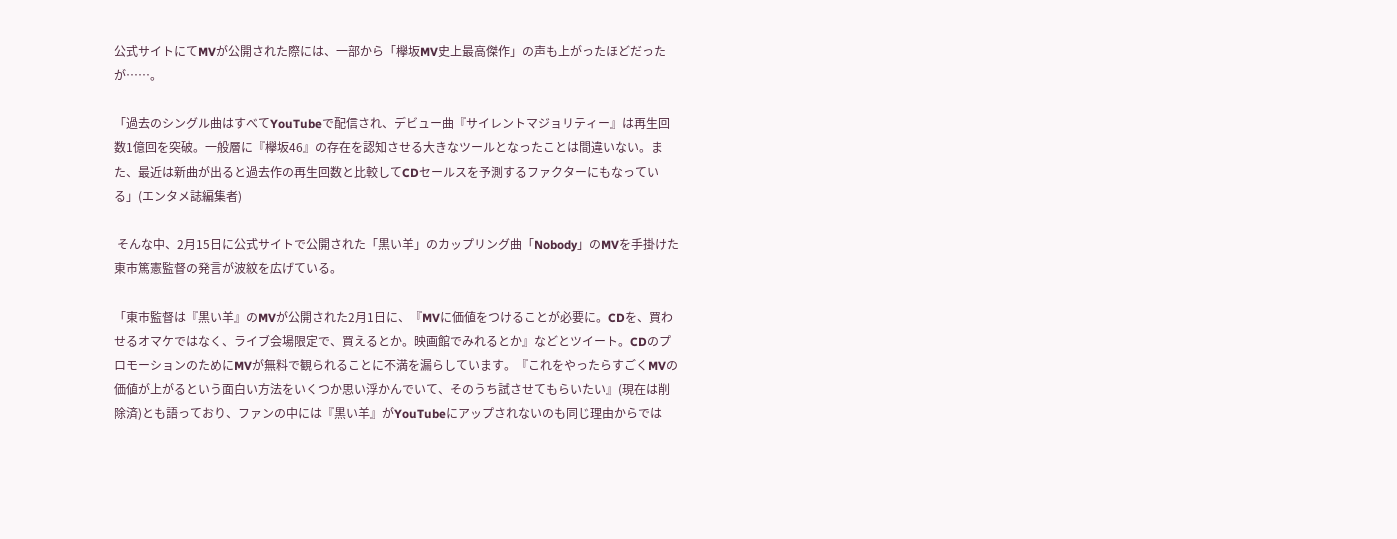公式サイトにてMVが公開された際には、一部から「欅坂MV史上最高傑作」の声も上がったほどだったが……。

「過去のシングル曲はすべてYouTubeで配信され、デビュー曲『サイレントマジョリティー』は再生回数1億回を突破。一般層に『欅坂46』の存在を認知させる大きなツールとなったことは間違いない。また、最近は新曲が出ると過去作の再生回数と比較してCDセールスを予測するファクターにもなっている」(エンタメ誌編集者)

 そんな中、2月15日に公式サイトで公開された「黒い羊」のカップリング曲「Nobody」のMVを手掛けた東市篤憲監督の発言が波紋を広げている。

「東市監督は『黒い羊』のMVが公開された2月1日に、『MVに価値をつけることが必要に。CDを、買わせるオマケではなく、ライブ会場限定で、買えるとか。映画館でみれるとか』などとツイート。CDのプロモーションのためにMVが無料で観られることに不満を漏らしています。『これをやったらすごくMVの価値が上がるという面白い方法をいくつか思い浮かんでいて、そのうち試させてもらいたい』(現在は削除済)とも語っており、ファンの中には『黒い羊』がYouTubeにアップされないのも同じ理由からでは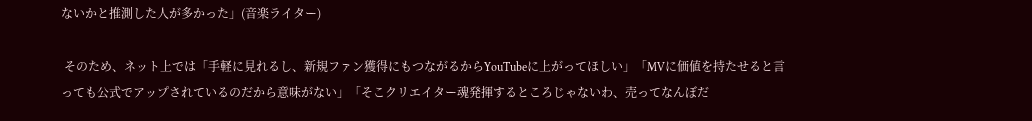ないかと推測した人が多かった」(音楽ライター)

 そのため、ネット上では「手軽に見れるし、新規ファン獲得にもつながるからYouTubeに上がってほしい」「MVに価値を持たせると言っても公式でアップされているのだから意味がない」「そこクリエイター魂発揮するところじゃないわ、売ってなんぼだ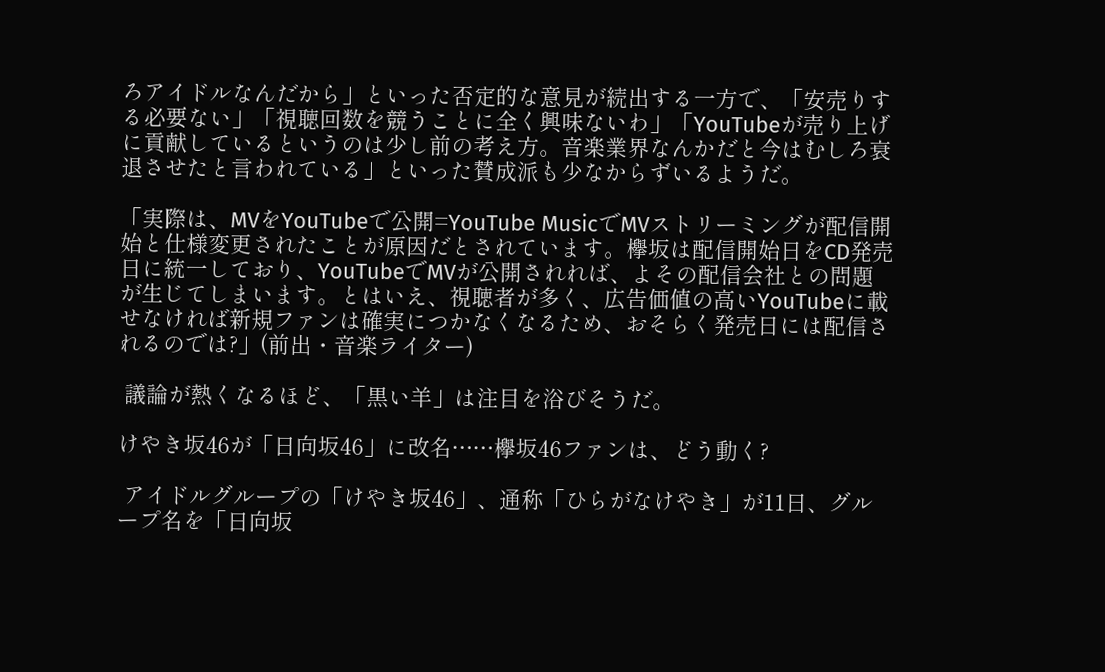ろアイドルなんだから」といった否定的な意見が続出する一方で、「安売りする必要ない」「視聴回数を競うことに全く興味ないわ」「YouTubeが売り上げに貢献しているというのは少し前の考え方。音楽業界なんかだと今はむしろ衰退させたと言われている」といった賛成派も少なからずいるようだ。

「実際は、MVをYouTubeで公開=YouTube MusicでMVストリーミングが配信開始と仕様変更されたことが原因だとされています。欅坂は配信開始日をCD発売日に統一しており、YouTubeでMVが公開されれば、よその配信会社との問題が生じてしまいます。とはいえ、視聴者が多く、広告価値の高いYouTubeに載せなければ新規ファンは確実につかなくなるため、おそらく発売日には配信されるのでは?」(前出・音楽ライター)

 議論が熱くなるほど、「黒い羊」は注目を浴びそうだ。

けやき坂46が「日向坂46」に改名……欅坂46ファンは、どう動く?

 アイドルグループの「けやき坂46」、通称「ひらがなけやき」が11日、グループ名を「日向坂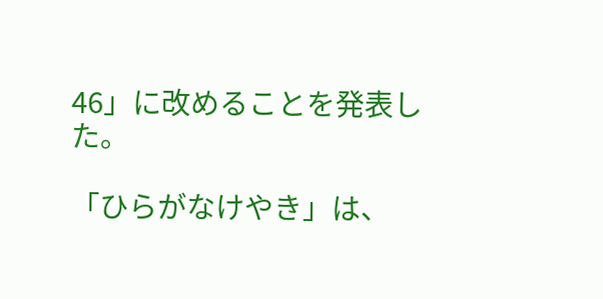46」に改めることを発表した。

「ひらがなけやき」は、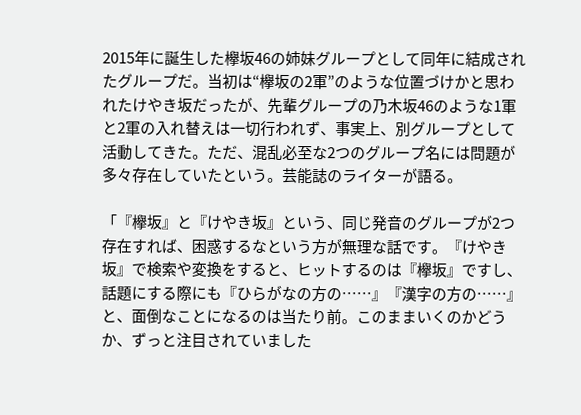2015年に誕生した欅坂46の姉妹グループとして同年に結成されたグループだ。当初は“欅坂の2軍”のような位置づけかと思われたけやき坂だったが、先輩グループの乃木坂46のような1軍と2軍の入れ替えは一切行われず、事実上、別グループとして活動してきた。ただ、混乱必至な2つのグループ名には問題が多々存在していたという。芸能誌のライターが語る。

「『欅坂』と『けやき坂』という、同じ発音のグループが2つ存在すれば、困惑するなという方が無理な話です。『けやき坂』で検索や変換をすると、ヒットするのは『欅坂』ですし、話題にする際にも『ひらがなの方の……』『漢字の方の……』と、面倒なことになるのは当たり前。このままいくのかどうか、ずっと注目されていました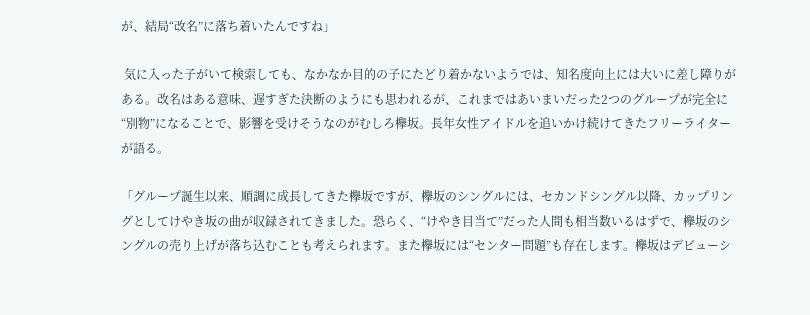が、結局“改名”に落ち着いたんですね」

 気に入った子がいて検索しても、なかなか目的の子にたどり着かないようでは、知名度向上には大いに差し障りがある。改名はある意味、遅すぎた決断のようにも思われるが、これまではあいまいだった2つのグループが完全に“別物”になることで、影響を受けそうなのがむしろ欅坂。長年女性アイドルを追いかけ続けてきたフリーライターが語る。

「グループ誕生以来、順調に成長してきた欅坂ですが、欅坂のシングルには、セカンドシングル以降、カップリングとしてけやき坂の曲が収録されてきました。恐らく、“けやき目当て”だった人間も相当数いるはずで、欅坂のシングルの売り上げが落ち込むことも考えられます。また欅坂には“センター問題”も存在します。欅坂はデビューシ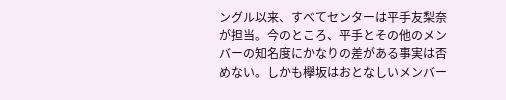ングル以来、すべてセンターは平手友梨奈が担当。今のところ、平手とその他のメンバーの知名度にかなりの差がある事実は否めない。しかも欅坂はおとなしいメンバー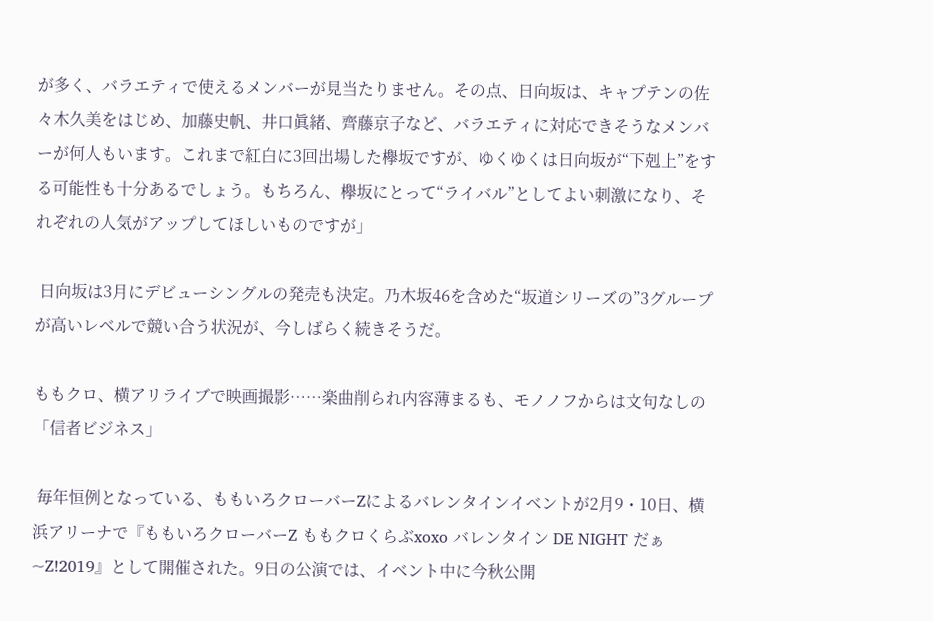が多く、バラエティで使えるメンバーが見当たりません。その点、日向坂は、キャプテンの佐々木久美をはじめ、加藤史帆、井口眞緒、齊藤京子など、バラエティに対応できそうなメンバーが何人もいます。これまで紅白に3回出場した欅坂ですが、ゆくゆくは日向坂が“下剋上”をする可能性も十分あるでしょう。もちろん、欅坂にとって“ライバル”としてよい刺激になり、それぞれの人気がアップしてほしいものですが」

 日向坂は3月にデビューシングルの発売も決定。乃木坂46を含めた“坂道シリーズの”3グループが高いレベルで競い合う状況が、今しばらく続きそうだ。

ももクロ、横アリライブで映画撮影……楽曲削られ内容薄まるも、モノノフからは文句なしの「信者ビジネス」

 毎年恒例となっている、ももいろクローバーZによるバレンタインイベントが2月9・10日、横浜アリーナで『ももいろクローバーZ ももクロくらぶxoxo バレンタイン DE NIGHT だぁ~Z!2019』として開催された。9日の公演では、イベント中に今秋公開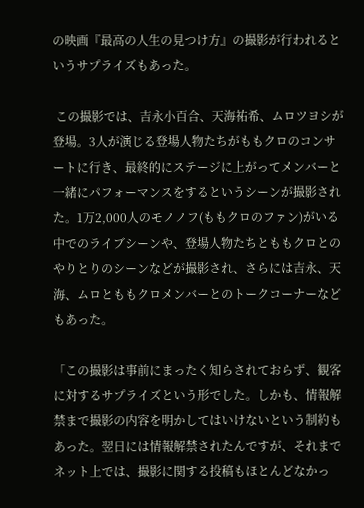の映画『最高の人生の見つけ方』の撮影が行われるというサプライズもあった。

 この撮影では、吉永小百合、天海祐希、ムロツヨシが登場。3人が演じる登場人物たちがももクロのコンサートに行き、最終的にステージに上がってメンバーと一緒にパフォーマンスをするというシーンが撮影された。1万2,000人のモノノフ(ももクロのファン)がいる中でのライブシーンや、登場人物たちとももクロとのやりとりのシーンなどが撮影され、さらには吉永、天海、ムロとももクロメンバーとのトークコーナーなどもあった。

「この撮影は事前にまったく知らされておらず、観客に対するサプライズという形でした。しかも、情報解禁まで撮影の内容を明かしてはいけないという制約もあった。翌日には情報解禁されたんですが、それまでネット上では、撮影に関する投稿もほとんどなかっ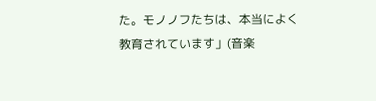た。モノノフたちは、本当によく教育されています」(音楽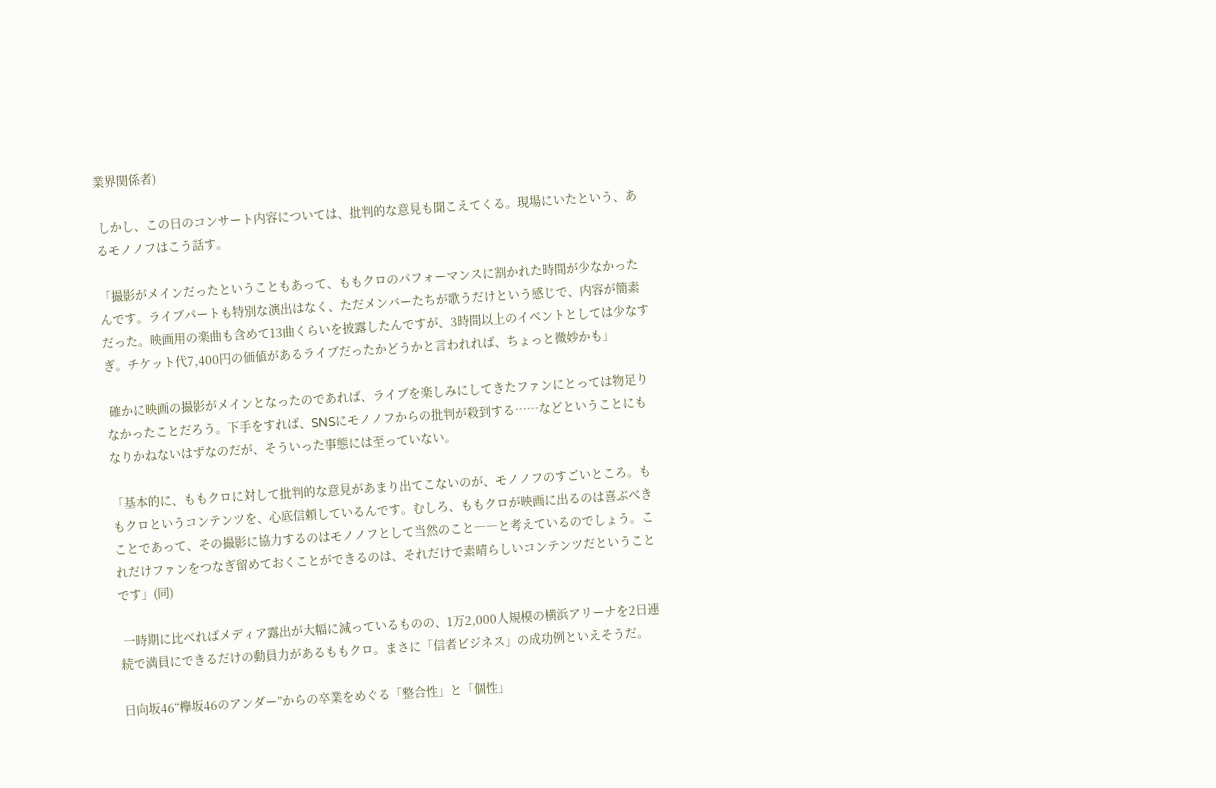業界関係者)

 しかし、この日のコンサート内容については、批判的な意見も聞こえてくる。現場にいたという、あるモノノフはこう話す。

「撮影がメインだったということもあって、ももクロのパフォーマンスに割かれた時間が少なかったんです。ライブパートも特別な演出はなく、ただメンバーたちが歌うだけという感じで、内容が簡素だった。映画用の楽曲も含めて13曲くらいを披露したんですが、3時間以上のイベントとしては少なすぎ。チケット代7,400円の価値があるライブだったかどうかと言われれば、ちょっと微妙かも」

 確かに映画の撮影がメインとなったのであれば、ライブを楽しみにしてきたファンにとっては物足りなかったことだろう。下手をすれば、SNSにモノノフからの批判が殺到する……などということにもなりかねないはずなのだが、そういった事態には至っていない。

「基本的に、ももクロに対して批判的な意見があまり出てこないのが、モノノフのすごいところ。ももクロというコンテンツを、心底信頼しているんです。むしろ、ももクロが映画に出るのは喜ぶべきことであって、その撮影に協力するのはモノノフとして当然のこと――と考えているのでしょう。これだけファンをつなぎ留めておくことができるのは、それだけで素晴らしいコンテンツだということです」(同)

 一時期に比べればメディア露出が大幅に減っているものの、1万2,000人規模の横浜アリーナを2日連続で満員にできるだけの動員力があるももクロ。まさに「信者ビジネス」の成功例といえそうだ。

日向坂46“欅坂46のアンダー”からの卒業をめぐる「整合性」と「個性」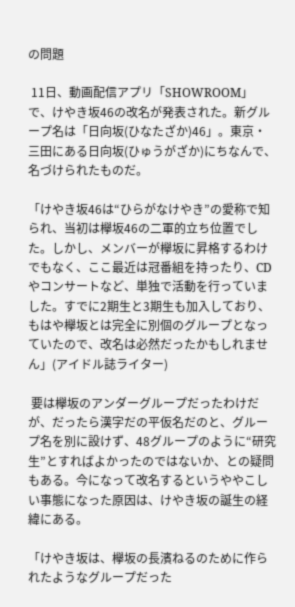の問題

 11日、動画配信アプリ「SHOWROOM」で、けやき坂46の改名が発表された。新グループ名は「日向坂(ひなたざか)46」。東京・三田にある日向坂(ひゅうがざか)にちなんで、名づけられたものだ。

「けやき坂46は“ひらがなけやき”の愛称で知られ、当初は欅坂46の二軍的立ち位置でした。しかし、メンバーが欅坂に昇格するわけでもなく、ここ最近は冠番組を持ったり、CDやコンサートなど、単独で活動を行っていました。すでに2期生と3期生も加入しており、もはや欅坂とは完全に別個のグループとなっていたので、改名は必然だったかもしれません」(アイドル誌ライター)

 要は欅坂のアンダーグループだったわけだが、だったら漢字だの平仮名だのと、グループ名を別に設けず、48グループのように“研究生”とすればよかったのではないか、との疑問もある。今になって改名するというややこしい事態になった原因は、けやき坂の誕生の経緯にある。

「けやき坂は、欅坂の長濱ねるのために作られたようなグループだった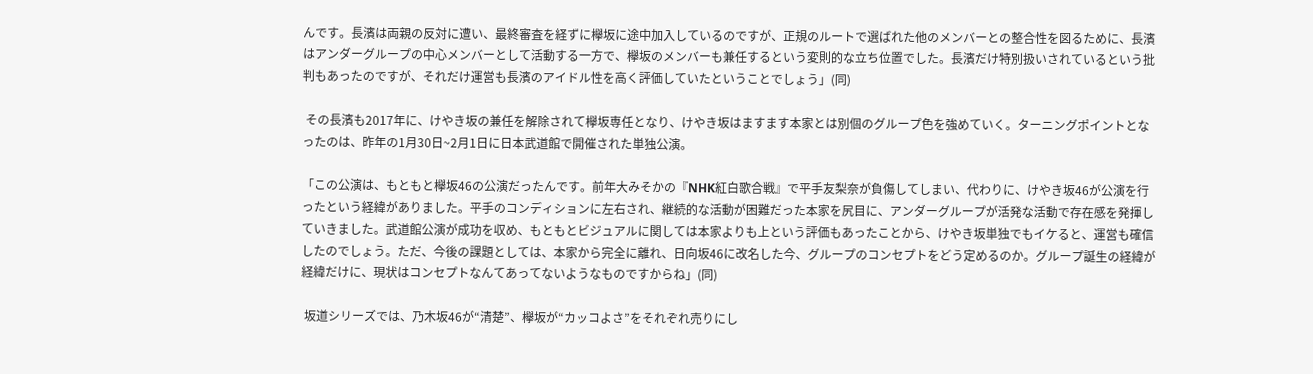んです。長濱は両親の反対に遭い、最終審査を経ずに欅坂に途中加入しているのですが、正規のルートで選ばれた他のメンバーとの整合性を図るために、長濱はアンダーグループの中心メンバーとして活動する一方で、欅坂のメンバーも兼任するという変則的な立ち位置でした。長濱だけ特別扱いされているという批判もあったのですが、それだけ運営も長濱のアイドル性を高く評価していたということでしょう」(同)

 その長濱も2017年に、けやき坂の兼任を解除されて欅坂専任となり、けやき坂はますます本家とは別個のグループ色を強めていく。ターニングポイントとなったのは、昨年の1月30日~2月1日に日本武道館で開催された単独公演。

「この公演は、もともと欅坂46の公演だったんです。前年大みそかの『NHK紅白歌合戦』で平手友梨奈が負傷してしまい、代わりに、けやき坂46が公演を行ったという経緯がありました。平手のコンディションに左右され、継続的な活動が困難だった本家を尻目に、アンダーグループが活発な活動で存在感を発揮していきました。武道館公演が成功を収め、もともとビジュアルに関しては本家よりも上という評価もあったことから、けやき坂単独でもイケると、運営も確信したのでしょう。ただ、今後の課題としては、本家から完全に離れ、日向坂46に改名した今、グループのコンセプトをどう定めるのか。グループ誕生の経緯が経緯だけに、現状はコンセプトなんてあってないようなものですからね」(同)

 坂道シリーズでは、乃木坂46が“清楚”、欅坂が“カッコよさ”をそれぞれ売りにし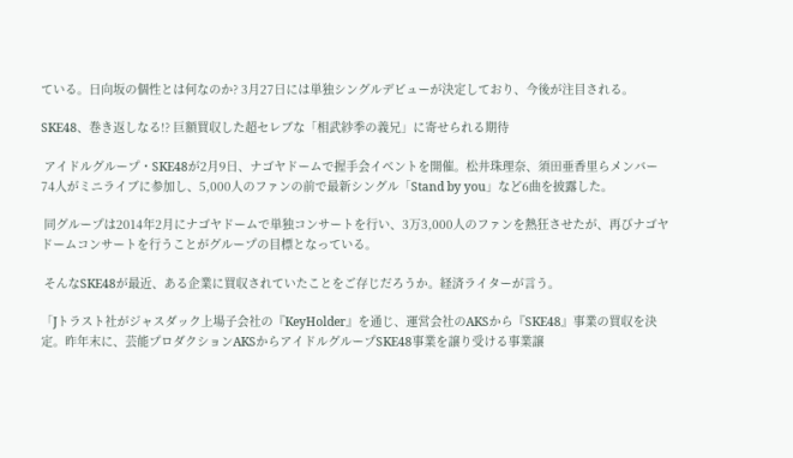ている。日向坂の個性とは何なのか? 3月27日には単独シングルデビューが決定しており、今後が注目される。

SKE48、巻き返しなる!? 巨額買収した超セレブな「相武紗季の義兄」に寄せられる期待

 アイドルグループ・SKE48が2月9日、ナゴヤドームで握手会イベントを開催。松井珠理奈、須田亜香里らメンバー74人がミニライブに参加し、5,000人のファンの前で最新シングル「Stand by you」など6曲を披露した。

 同グループは2014年2月にナゴヤドームで単独コンサートを行い、3万3,000人のファンを熱狂させたが、再びナゴヤドームコンサートを行うことがグループの目標となっている。

 そんなSKE48が最近、ある企業に買収されていたことをご存じだろうか。経済ライターが言う。

「Jトラスト社がジャスダック上場子会社の『KeyHolder』を通じ、運営会社のAKSから『SKE48』事業の買収を決定。昨年末に、芸能プロダクションAKSからアイドルグループSKE48事業を譲り受ける事業譲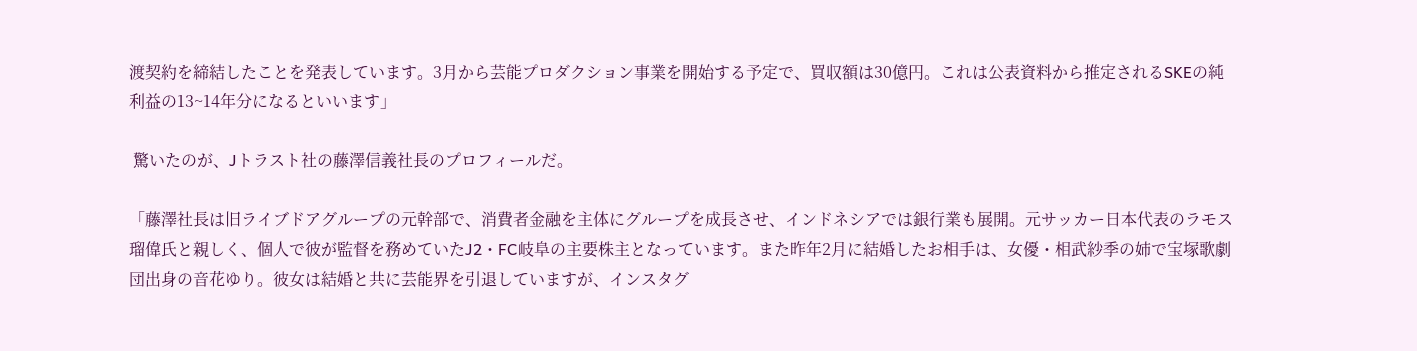渡契約を締結したことを発表しています。3月から芸能プロダクション事業を開始する予定で、買収額は30億円。これは公表資料から推定されるSKEの純利益の13~14年分になるといいます」

 驚いたのが、Jトラスト社の藤澤信義社長のプロフィールだ。

「藤澤社長は旧ライブドアグループの元幹部で、消費者金融を主体にグループを成長させ、インドネシアでは銀行業も展開。元サッカー日本代表のラモス瑠偉氏と親しく、個人で彼が監督を務めていたJ2・FC岐阜の主要株主となっています。また昨年2月に結婚したお相手は、女優・相武紗季の姉で宝塚歌劇団出身の音花ゆり。彼女は結婚と共に芸能界を引退していますが、インスタグ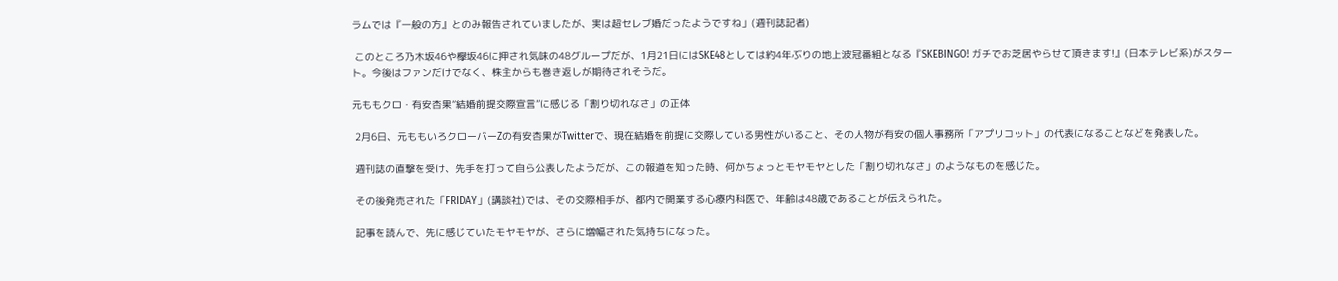ラムでは『一般の方』とのみ報告されていましたが、実は超セレブ婚だったようですね」(週刊誌記者)

 このところ乃木坂46や欅坂46に押され気味の48グループだが、1月21日にはSKE48としては約4年ぶりの地上波冠番組となる『SKEBINGO! ガチでお芝居やらせて頂きます!』(日本テレビ系)がスタート。今後はファンだけでなく、株主からも巻き返しが期待されそうだ。

元ももクロ・有安杏果“結婚前提交際宣言”に感じる「割り切れなさ」の正体

 2月6日、元ももいろクローバーZの有安杏果がTwitterで、現在結婚を前提に交際している男性がいること、その人物が有安の個人事務所「アプリコット」の代表になることなどを発表した。

 週刊誌の直撃を受け、先手を打って自ら公表したようだが、この報道を知った時、何かちょっとモヤモヤとした「割り切れなさ」のようなものを感じた。

 その後発売された「FRIDAY」(講談社)では、その交際相手が、都内で開業する心療内科医で、年齢は48歳であることが伝えられた。

 記事を読んで、先に感じていたモヤモヤが、さらに増幅された気持ちになった。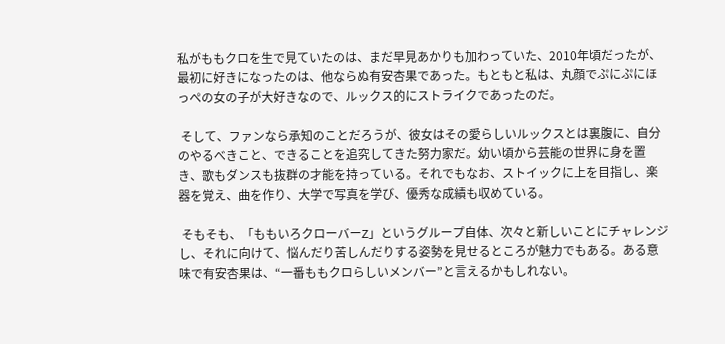私がももクロを生で見ていたのは、まだ早見あかりも加わっていた、2010年頃だったが、最初に好きになったのは、他ならぬ有安杏果であった。もともと私は、丸顔でぷにぷにほっぺの女の子が大好きなので、ルックス的にストライクであったのだ。

 そして、ファンなら承知のことだろうが、彼女はその愛らしいルックスとは裏腹に、自分のやるべきこと、できることを追究してきた努力家だ。幼い頃から芸能の世界に身を置き、歌もダンスも抜群の才能を持っている。それでもなお、ストイックに上を目指し、楽器を覚え、曲を作り、大学で写真を学び、優秀な成績も収めている。

 そもそも、「ももいろクローバーZ」というグループ自体、次々と新しいことにチャレンジし、それに向けて、悩んだり苦しんだりする姿勢を見せるところが魅力でもある。ある意味で有安杏果は、“一番ももクロらしいメンバー”と言えるかもしれない。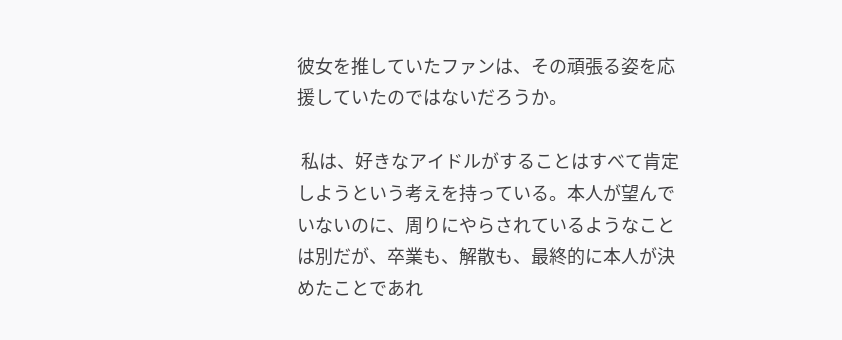彼女を推していたファンは、その頑張る姿を応援していたのではないだろうか。

 私は、好きなアイドルがすることはすべて肯定しようという考えを持っている。本人が望んでいないのに、周りにやらされているようなことは別だが、卒業も、解散も、最終的に本人が決めたことであれ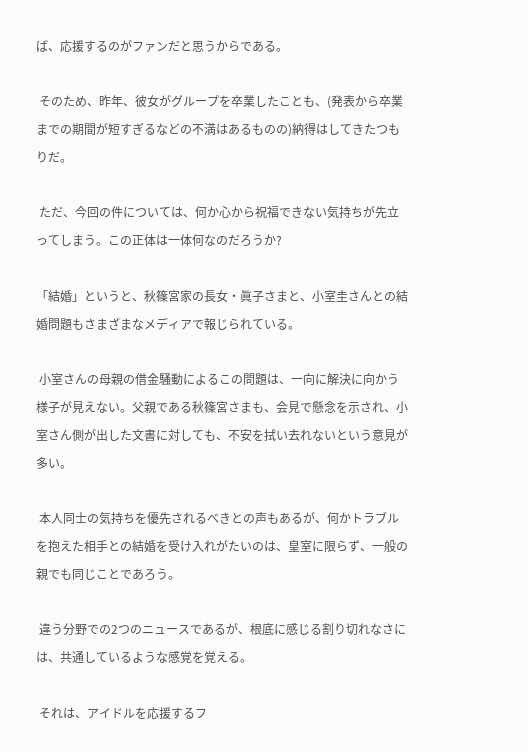ば、応援するのがファンだと思うからである。

 そのため、昨年、彼女がグループを卒業したことも、(発表から卒業までの期間が短すぎるなどの不満はあるものの)納得はしてきたつもりだ。

 ただ、今回の件については、何か心から祝福できない気持ちが先立ってしまう。この正体は一体何なのだろうか?

「結婚」というと、秋篠宮家の長女・眞子さまと、小室圭さんとの結婚問題もさまざまなメディアで報じられている。

 小室さんの母親の借金騒動によるこの問題は、一向に解決に向かう様子が見えない。父親である秋篠宮さまも、会見で懸念を示され、小室さん側が出した文書に対しても、不安を拭い去れないという意見が多い。

 本人同士の気持ちを優先されるべきとの声もあるが、何かトラブルを抱えた相手との結婚を受け入れがたいのは、皇室に限らず、一般の親でも同じことであろう。

 違う分野での2つのニュースであるが、根底に感じる割り切れなさには、共通しているような感覚を覚える。

 それは、アイドルを応援するフ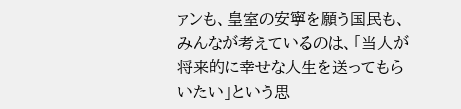ァンも、皇室の安寧を願う国民も、みんなが考えているのは、「当人が将来的に幸せな人生を送ってもらいたい」という思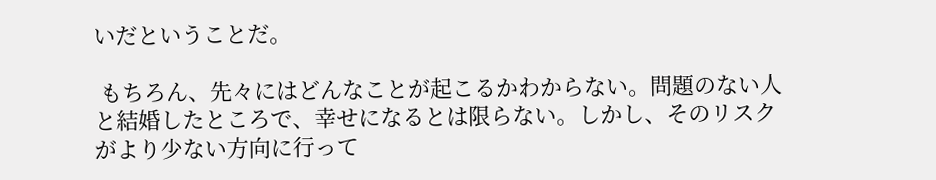いだということだ。

 もちろん、先々にはどんなことが起こるかわからない。問題のない人と結婚したところで、幸せになるとは限らない。しかし、そのリスクがより少ない方向に行って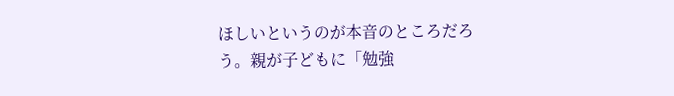ほしいというのが本音のところだろう。親が子どもに「勉強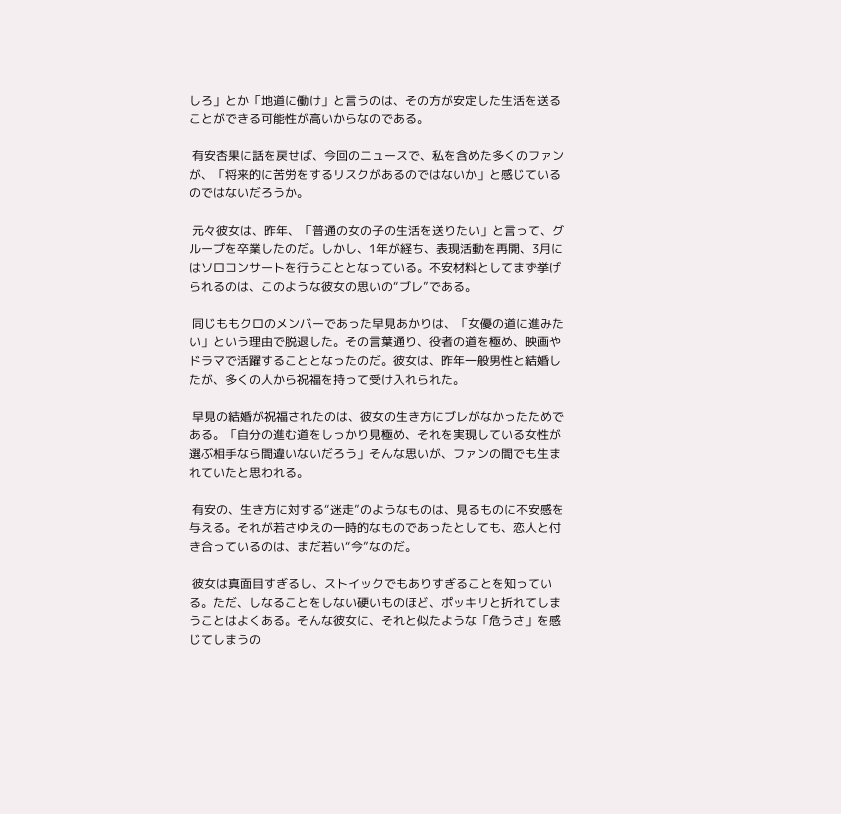しろ」とか「地道に働け」と言うのは、その方が安定した生活を送ることができる可能性が高いからなのである。

 有安杏果に話を戻せば、今回のニュースで、私を含めた多くのファンが、「将来的に苦労をするリスクがあるのではないか」と感じているのではないだろうか。

 元々彼女は、昨年、「普通の女の子の生活を送りたい」と言って、グループを卒業したのだ。しかし、1年が経ち、表現活動を再開、3月にはソロコンサートを行うこととなっている。不安材料としてまず挙げられるのは、このような彼女の思いの“ブレ”である。

 同じももクロのメンバーであった早見あかりは、「女優の道に進みたい」という理由で脱退した。その言葉通り、役者の道を極め、映画やドラマで活躍することとなったのだ。彼女は、昨年一般男性と結婚したが、多くの人から祝福を持って受け入れられた。

 早見の結婚が祝福されたのは、彼女の生き方にブレがなかったためである。「自分の進む道をしっかり見極め、それを実現している女性が選ぶ相手なら間違いないだろう」そんな思いが、ファンの間でも生まれていたと思われる。

 有安の、生き方に対する“迷走”のようなものは、見るものに不安感を与える。それが若さゆえの一時的なものであったとしても、恋人と付き合っているのは、まだ若い“今”なのだ。

 彼女は真面目すぎるし、ストイックでもありすぎることを知っている。ただ、しなることをしない硬いものほど、ポッキリと折れてしまうことはよくある。そんな彼女に、それと似たような「危うさ」を感じてしまうの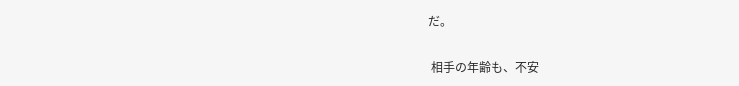だ。

 相手の年齢も、不安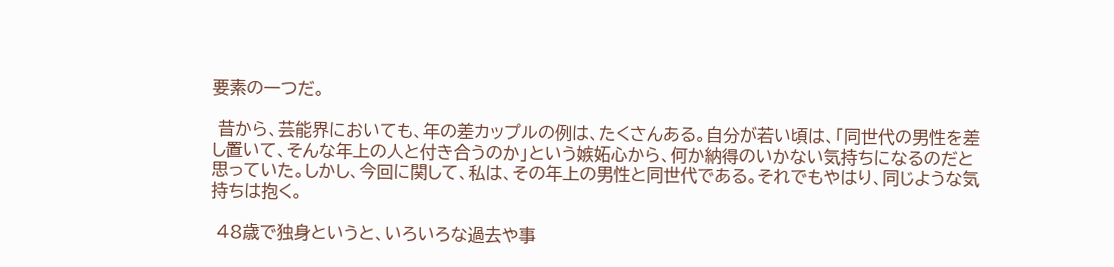要素の一つだ。

 昔から、芸能界においても、年の差カップルの例は、たくさんある。自分が若い頃は、「同世代の男性を差し置いて、そんな年上の人と付き合うのか」という嫉妬心から、何か納得のいかない気持ちになるのだと思っていた。しかし、今回に関して、私は、その年上の男性と同世代である。それでもやはり、同じような気持ちは抱く。

 48歳で独身というと、いろいろな過去や事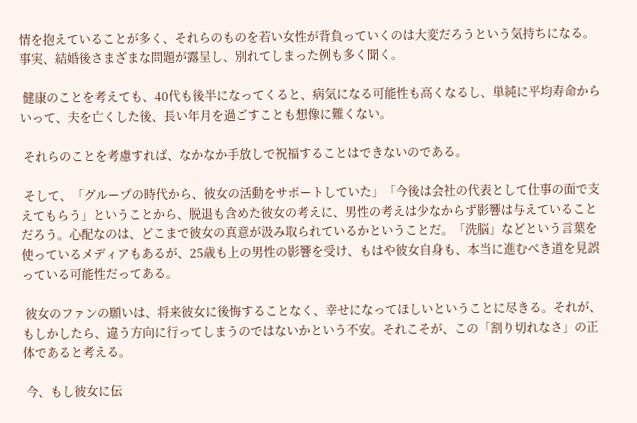情を抱えていることが多く、それらのものを若い女性が背負っていくのは大変だろうという気持ちになる。事実、結婚後さまざまな問題が露呈し、別れてしまった例も多く聞く。

 健康のことを考えても、40代も後半になってくると、病気になる可能性も高くなるし、単純に平均寿命からいって、夫を亡くした後、長い年月を過ごすことも想像に難くない。

 それらのことを考慮すれば、なかなか手放しで祝福することはできないのである。

 そして、「グループの時代から、彼女の活動をサポートしていた」「今後は会社の代表として仕事の面で支えてもらう」ということから、脱退も含めた彼女の考えに、男性の考えは少なからず影響は与えていることだろう。心配なのは、どこまで彼女の真意が汲み取られているかということだ。「洗脳」などという言葉を使っているメディアもあるが、25歳も上の男性の影響を受け、もはや彼女自身も、本当に進むべき道を見誤っている可能性だってある。

 彼女のファンの願いは、将来彼女に後悔することなく、幸せになってほしいということに尽きる。それが、もしかしたら、違う方向に行ってしまうのではないかという不安。それこそが、この「割り切れなさ」の正体であると考える。

 今、もし彼女に伝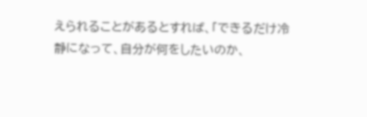えられることがあるとすれば、「できるだけ冷静になって、自分が何をしたいのか、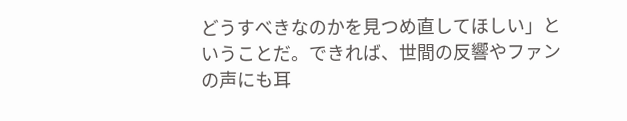どうすべきなのかを見つめ直してほしい」ということだ。できれば、世間の反響やファンの声にも耳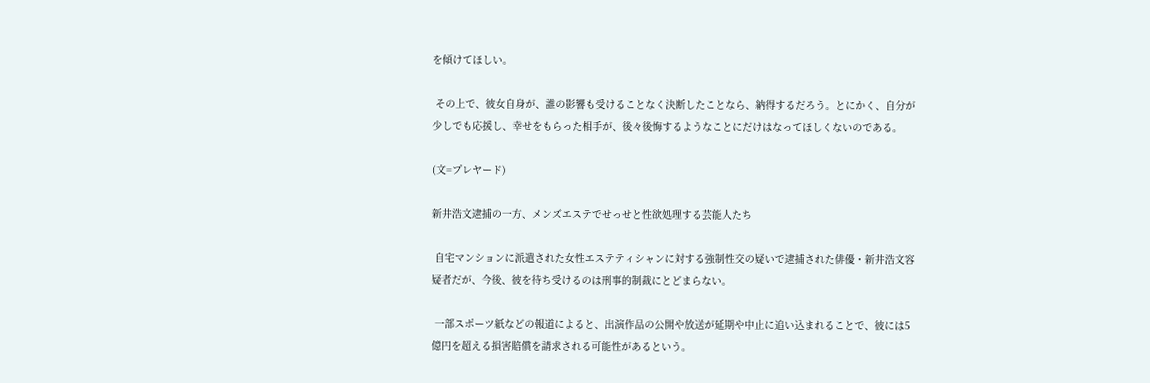を傾けてほしい。

 その上で、彼女自身が、誰の影響も受けることなく決断したことなら、納得するだろう。とにかく、自分が少しでも応援し、幸せをもらった相手が、後々後悔するようなことにだけはなってほしくないのである。

(文=プレヤード)

新井浩文逮捕の一方、メンズエステでせっせと性欲処理する芸能人たち

 自宅マンションに派遣された女性エステティシャンに対する強制性交の疑いで逮捕された俳優・新井浩文容疑者だが、今後、彼を待ち受けるのは刑事的制裁にとどまらない。

 一部スポーツ紙などの報道によると、出演作品の公開や放送が延期や中止に追い込まれることで、彼には5億円を超える損害賠償を請求される可能性があるという。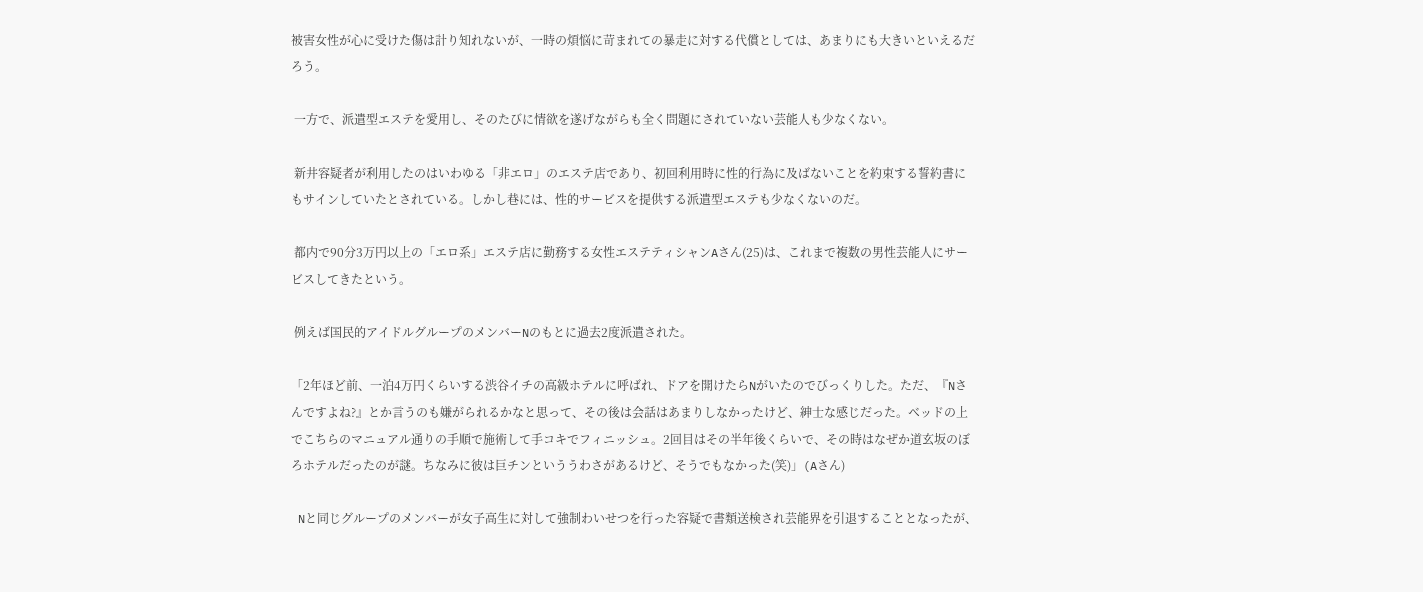被害女性が心に受けた傷は計り知れないが、一時の煩悩に苛まれての暴走に対する代償としては、あまりにも大きいといえるだろう。

 一方で、派遣型エステを愛用し、そのたびに情欲を遂げながらも全く問題にされていない芸能人も少なくない。

 新井容疑者が利用したのはいわゆる「非エロ」のエステ店であり、初回利用時に性的行為に及ばないことを約束する誓約書にもサインしていたとされている。しかし巷には、性的サービスを提供する派遣型エステも少なくないのだ。

 都内で90分3万円以上の「エロ系」エステ店に勤務する女性エステティシャンAさん(25)は、これまで複数の男性芸能人にサービスしてきたという。

 例えば国民的アイドルグループのメンバーNのもとに過去2度派遣された。

「2年ほど前、一泊4万円くらいする渋谷イチの高級ホテルに呼ばれ、ドアを開けたらNがいたのでびっくりした。ただ、『Nさんですよね?』とか言うのも嫌がられるかなと思って、その後は会話はあまりしなかったけど、紳士な感じだった。ベッドの上でこちらのマニュアル通りの手順で施術して手コキでフィニッシュ。2回目はその半年後くらいで、その時はなぜか道玄坂のぼろホテルだったのが謎。ちなみに彼は巨チンといううわさがあるけど、そうでもなかった(笑)」(Aさん)

 Nと同じグループのメンバーが女子高生に対して強制わいせつを行った容疑で書類送検され芸能界を引退することとなったが、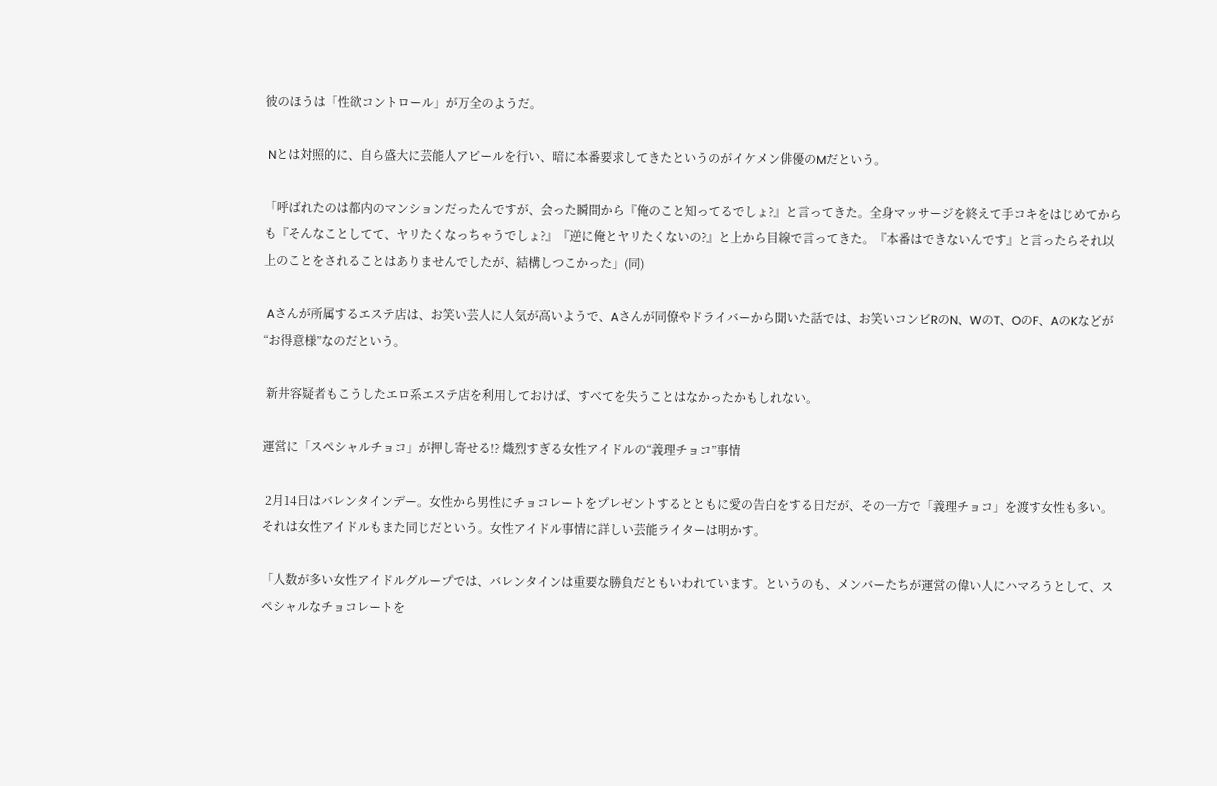彼のほうは「性欲コントロール」が万全のようだ。

 Nとは対照的に、自ら盛大に芸能人アピールを行い、暗に本番要求してきたというのがイケメン俳優のMだという。

「呼ばれたのは都内のマンションだったんですが、会った瞬間から『俺のこと知ってるでしょ?』と言ってきた。全身マッサージを終えて手コキをはじめてからも『そんなことしてて、ヤリたくなっちゃうでしょ?』『逆に俺とヤリたくないの?』と上から目線で言ってきた。『本番はできないんです』と言ったらそれ以上のことをされることはありませんでしたが、結構しつこかった」(同)

 Aさんが所属するエステ店は、お笑い芸人に人気が高いようで、Aさんが同僚やドライバーから聞いた話では、お笑いコンビRのN、WのT、OのF、AのKなどが“お得意様”なのだという。

 新井容疑者もこうしたエロ系エステ店を利用しておけば、すべてを失うことはなかったかもしれない。

運営に「スペシャルチョコ」が押し寄せる!? 熾烈すぎる女性アイドルの“義理チョコ”事情

 2月14日はバレンタインデー。女性から男性にチョコレートをプレゼントするとともに愛の告白をする日だが、その一方で「義理チョコ」を渡す女性も多い。それは女性アイドルもまた同じだという。女性アイドル事情に詳しい芸能ライターは明かす。

「人数が多い女性アイドルグループでは、バレンタインは重要な勝負だともいわれています。というのも、メンバーたちが運営の偉い人にハマろうとして、スペシャルなチョコレートを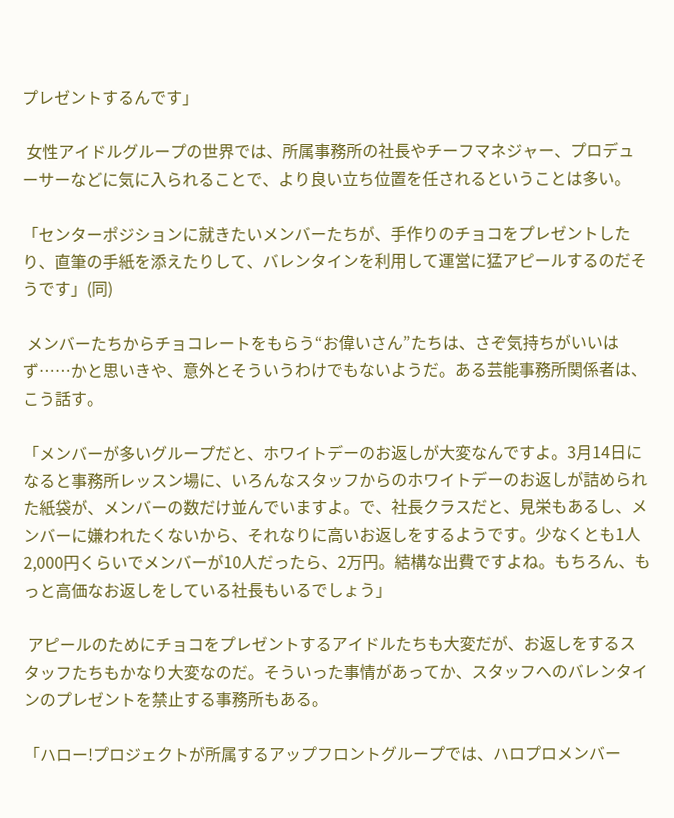プレゼントするんです」

 女性アイドルグループの世界では、所属事務所の社長やチーフマネジャー、プロデューサーなどに気に入られることで、より良い立ち位置を任されるということは多い。

「センターポジションに就きたいメンバーたちが、手作りのチョコをプレゼントしたり、直筆の手紙を添えたりして、バレンタインを利用して運営に猛アピールするのだそうです」(同)

 メンバーたちからチョコレートをもらう“お偉いさん”たちは、さぞ気持ちがいいはず……かと思いきや、意外とそういうわけでもないようだ。ある芸能事務所関係者は、こう話す。

「メンバーが多いグループだと、ホワイトデーのお返しが大変なんですよ。3月14日になると事務所レッスン場に、いろんなスタッフからのホワイトデーのお返しが詰められた紙袋が、メンバーの数だけ並んでいますよ。で、社長クラスだと、見栄もあるし、メンバーに嫌われたくないから、それなりに高いお返しをするようです。少なくとも1人2,000円くらいでメンバーが10人だったら、2万円。結構な出費ですよね。もちろん、もっと高価なお返しをしている社長もいるでしょう」

 アピールのためにチョコをプレゼントするアイドルたちも大変だが、お返しをするスタッフたちもかなり大変なのだ。そういった事情があってか、スタッフへのバレンタインのプレゼントを禁止する事務所もある。

「ハロー!プロジェクトが所属するアップフロントグループでは、ハロプロメンバー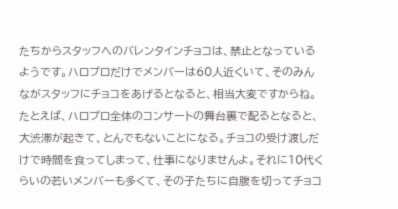たちからスタッフへのバレンタインチョコは、禁止となっているようです。ハロプロだけでメンバーは60人近くいて、そのみんながスタッフにチョコをあげるとなると、相当大変ですからね。たとえば、ハロプロ全体のコンサートの舞台裏で配るとなると、大渋滞が起きて、とんでもないことになる。チョコの受け渡しだけで時間を食ってしまって、仕事になりませんよ。それに10代くらいの若いメンバーも多くて、その子たちに自腹を切ってチョコ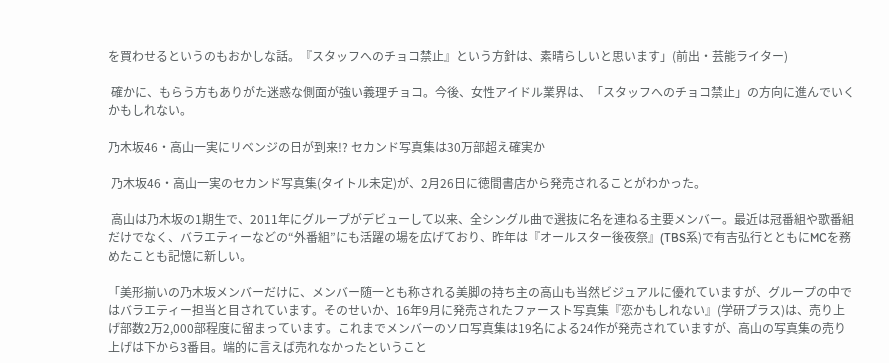を買わせるというのもおかしな話。『スタッフへのチョコ禁止』という方針は、素晴らしいと思います」(前出・芸能ライター)

 確かに、もらう方もありがた迷惑な側面が強い義理チョコ。今後、女性アイドル業界は、「スタッフへのチョコ禁止」の方向に進んでいくかもしれない。

乃木坂46・高山一実にリベンジの日が到来!? セカンド写真集は30万部超え確実か

 乃木坂46・高山一実のセカンド写真集(タイトル未定)が、2月26日に徳間書店から発売されることがわかった。

 高山は乃木坂の1期生で、2011年にグループがデビューして以来、全シングル曲で選抜に名を連ねる主要メンバー。最近は冠番組や歌番組だけでなく、バラエティーなどの“外番組”にも活躍の場を広げており、昨年は『オールスター後夜祭』(TBS系)で有吉弘行とともにMCを務めたことも記憶に新しい。

「美形揃いの乃木坂メンバーだけに、メンバー随一とも称される美脚の持ち主の高山も当然ビジュアルに優れていますが、グループの中ではバラエティー担当と目されています。そのせいか、16年9月に発売されたファースト写真集『恋かもしれない』(学研プラス)は、売り上げ部数2万2,000部程度に留まっています。これまでメンバーのソロ写真集は19名による24作が発売されていますが、高山の写真集の売り上げは下から3番目。端的に言えば売れなかったということ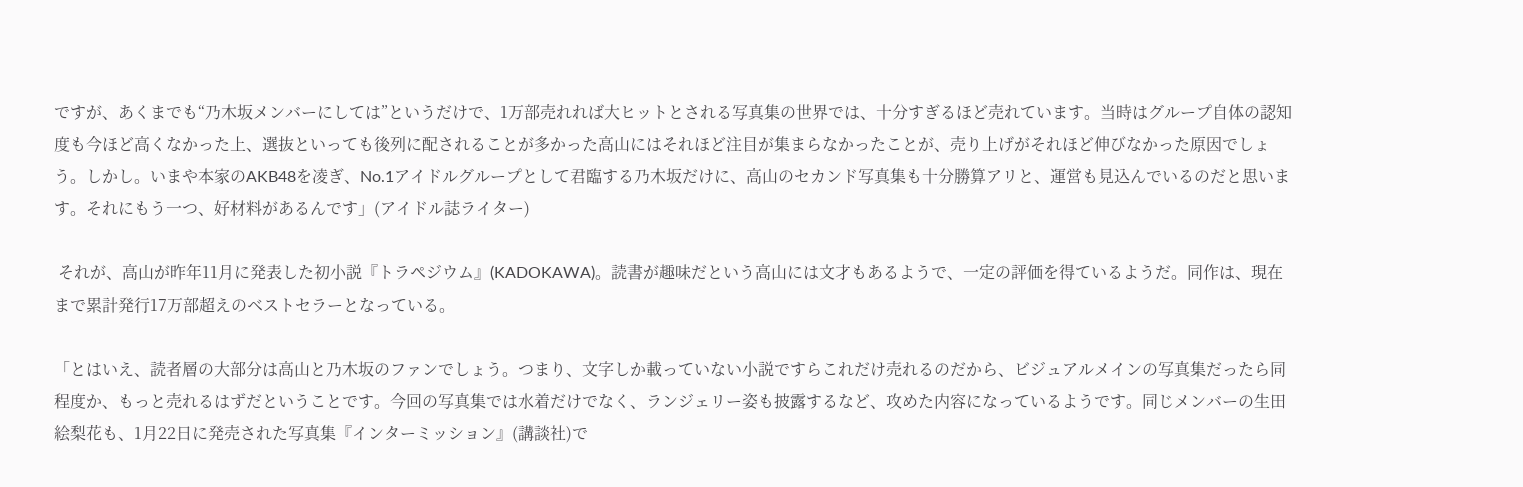ですが、あくまでも“乃木坂メンバーにしては”というだけで、1万部売れれば大ヒットとされる写真集の世界では、十分すぎるほど売れています。当時はグループ自体の認知度も今ほど高くなかった上、選抜といっても後列に配されることが多かった高山にはそれほど注目が集まらなかったことが、売り上げがそれほど伸びなかった原因でしょう。しかし。いまや本家のAKB48を凌ぎ、No.1アイドルグループとして君臨する乃木坂だけに、高山のセカンド写真集も十分勝算アリと、運営も見込んでいるのだと思います。それにもう一つ、好材料があるんです」(アイドル誌ライター)

 それが、高山が昨年11月に発表した初小説『トラペジウム』(KADOKAWA)。読書が趣味だという高山には文才もあるようで、一定の評価を得ているようだ。同作は、現在まで累計発行17万部超えのベストセラーとなっている。

「とはいえ、読者層の大部分は高山と乃木坂のファンでしょう。つまり、文字しか載っていない小説ですらこれだけ売れるのだから、ビジュアルメインの写真集だったら同程度か、もっと売れるはずだということです。今回の写真集では水着だけでなく、ランジェリー姿も披露するなど、攻めた内容になっているようです。同じメンバーの生田絵梨花も、1月22日に発売された写真集『インターミッション』(講談社)で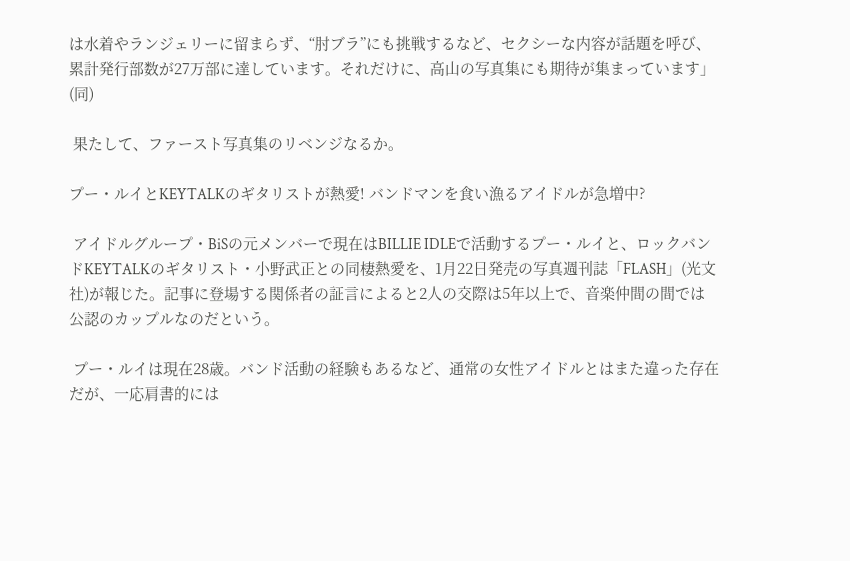は水着やランジェリーに留まらず、“肘ブラ”にも挑戦するなど、セクシーな内容が話題を呼び、累計発行部数が27万部に達しています。それだけに、高山の写真集にも期待が集まっています」(同)

 果たして、ファースト写真集のリベンジなるか。

プー・ルイとKEYTALKのギタリストが熱愛! バンドマンを食い漁るアイドルが急増中?

 アイドルグループ・BiSの元メンバーで現在はBILLIE IDLEで活動するプー・ルイと、ロックバンドKEYTALKのギタリスト・小野武正との同棲熱愛を、1月22日発売の写真週刊誌「FLASH」(光文社)が報じた。記事に登場する関係者の証言によると2人の交際は5年以上で、音楽仲間の間では公認のカップルなのだという。

 プー・ルイは現在28歳。バンド活動の経験もあるなど、通常の女性アイドルとはまた違った存在だが、一応肩書的には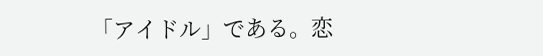「アイドル」である。恋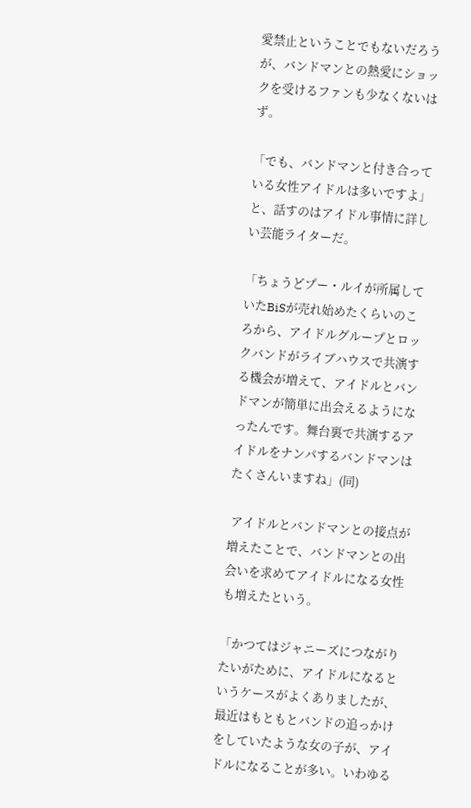愛禁止ということでもないだろうが、バンドマンとの熱愛にショックを受けるファンも少なくないはず。

「でも、バンドマンと付き合っている女性アイドルは多いですよ」と、話すのはアイドル事情に詳しい芸能ライターだ。

「ちょうどプー・ルイが所属していたBiSが売れ始めたくらいのころから、アイドルグループとロックバンドがライブハウスで共演する機会が増えて、アイドルとバンドマンが簡単に出会えるようになったんです。舞台裏で共演するアイドルをナンパするバンドマンはたくさんいますね」(同)

 アイドルとバンドマンとの接点が増えたことで、バンドマンとの出会いを求めてアイドルになる女性も増えたという。

「かつてはジャニーズにつながりたいがために、アイドルになるというケースがよくありましたが、最近はもともとバンドの追っかけをしていたような女の子が、アイドルになることが多い。いわゆる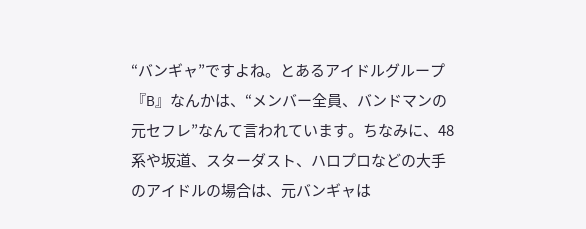“バンギャ”ですよね。とあるアイドルグループ『B』なんかは、“メンバー全員、バンドマンの元セフレ”なんて言われています。ちなみに、48系や坂道、スターダスト、ハロプロなどの大手のアイドルの場合は、元バンギャは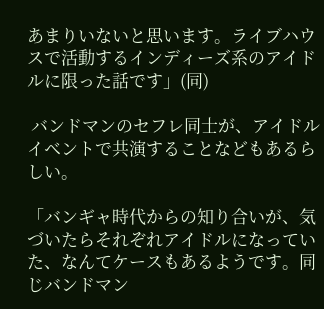あまりいないと思います。ライブハウスで活動するインディーズ系のアイドルに限った話です」(同)

 バンドマンのセフレ同士が、アイドルイベントで共演することなどもあるらしい。

「バンギャ時代からの知り合いが、気づいたらそれぞれアイドルになっていた、なんてケースもあるようです。同じバンドマン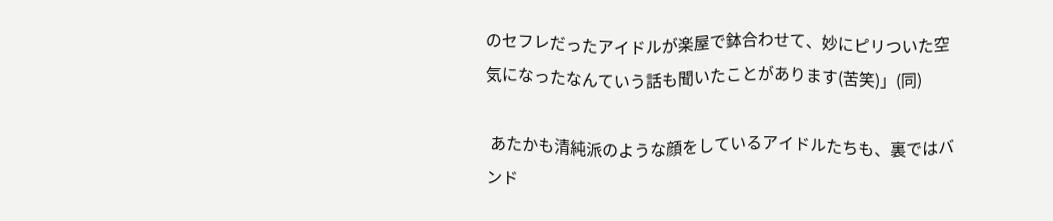のセフレだったアイドルが楽屋で鉢合わせて、妙にピリついた空気になったなんていう話も聞いたことがあります(苦笑)」(同)

 あたかも清純派のような顔をしているアイドルたちも、裏ではバンド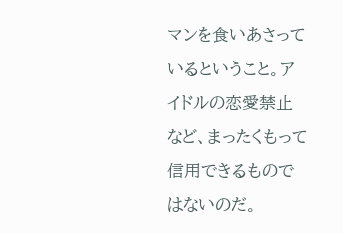マンを食いあさっているということ。アイドルの恋愛禁止など、まったくもって信用できるものではないのだ。